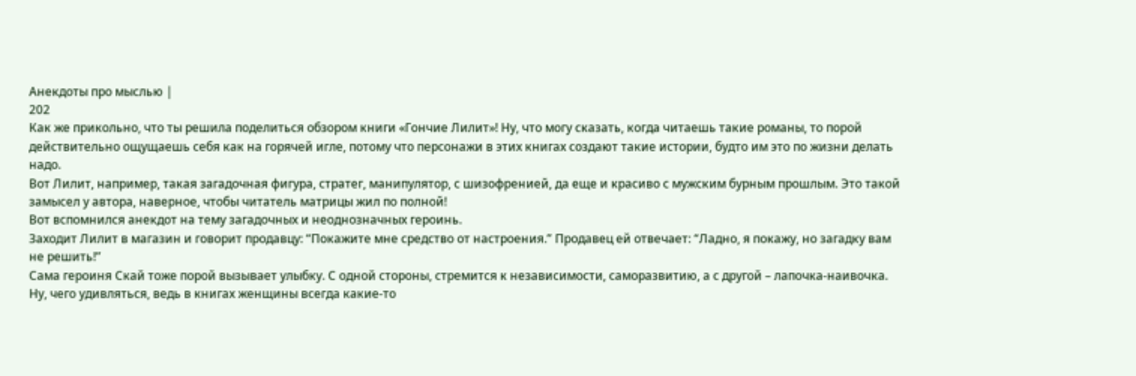Анекдоты про мыслью |
202
Как же прикольно, что ты решила поделиться обзором книги «Гончие Лилит»! Ну, что могу сказать, когда читаешь такие романы, то порой действительно ощущаешь себя как на горячей игле, потому что персонажи в этих книгах создают такие истории, будто им это по жизни делать надо.
Вот Лилит, например, такая загадочная фигура, стратег, манипулятор, с шизофренией, да еще и красиво с мужским бурным прошлым. Это такой замысел у автора, наверное, чтобы читатель матрицы жил по полной!
Вот вспомнился анекдот на тему загадочных и неоднозначных героинь.
Заходит Лилит в магазин и говорит продавцу: “Покажите мне средство от настроения.” Продавец ей отвечает: “Ладно, я покажу, но загадку вам не решить!”
Сама героиня Скай тоже порой вызывает улыбку. С одной стороны, стремится к независимости, саморазвитию, а с другой – лапочка-наивочка.
Ну, чего удивляться, ведь в книгах женщины всегда какие-то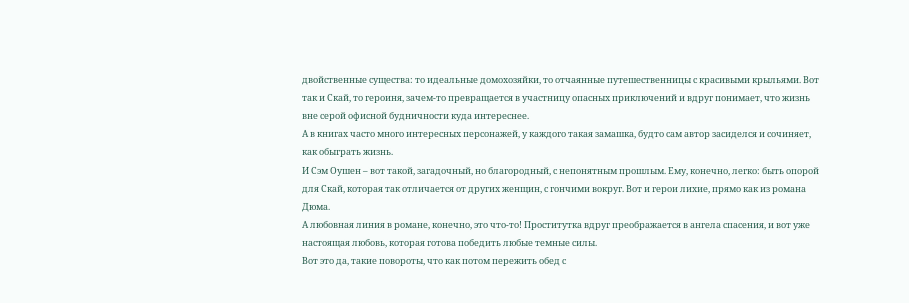двойственные существа: то идеальные домохозяйки, то отчаянные путешественницы с красивыми крыльями. Вот так и Скай, то героиня, зачем-то превращается в участницу опасных приключений и вдруг понимает, что жизнь вне серой офисной будничности куда интереснее.
А в книгах часто много интересных персонажей, у каждого такая замашка, будто сам автор засиделся и сочиняет, как обыграть жизнь.
И Сэм Оушен – вот такой, загадочный, но благородный, с непонятным прошлым. Ему, конечно, легко: быть опорой для Скай, которая так отличается от других женщин, с гончими вокруг. Вот и герои лихие, прямо как из романа Дюма.
А любовная линия в романе, конечно, это что-то! Проститутка вдруг преображается в ангела спасения, и вот уже настоящая любовь, которая готова победить любые темные силы.
Вот это да, такие повороты, что как потом пережить обед с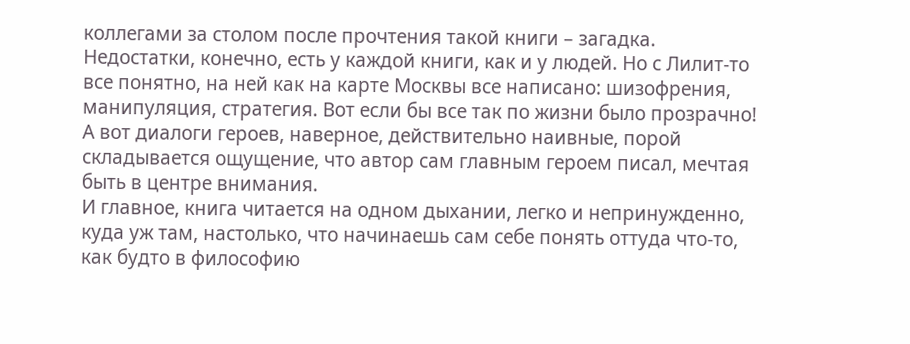коллегами за столом после прочтения такой книги – загадка.
Недостатки, конечно, есть у каждой книги, как и у людей. Но с Лилит-то все понятно, на ней как на карте Москвы все написано: шизофрения, манипуляция, стратегия. Вот если бы все так по жизни было прозрачно!
А вот диалоги героев, наверное, действительно наивные, порой складывается ощущение, что автор сам главным героем писал, мечтая быть в центре внимания.
И главное, книга читается на одном дыхании, легко и непринужденно, куда уж там, настолько, что начинаешь сам себе понять оттуда что-то, как будто в философию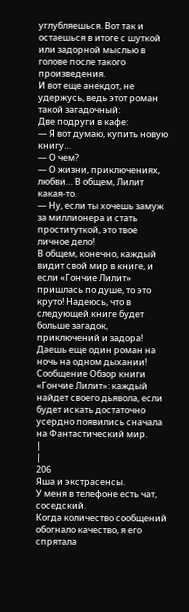углубляешься. Вот так и остаешься в итоге с шуткой или задорной мыслью в голове после такого произведения.
И вот еще анекдот, не удержусь, ведь этот роман такой загадочный:
Две подруги в кафе:
— Я вот думаю, купить новую книгу…
— О чем?
— О жизни, приключениях, любви… В общем, Лилит какая-то.
— Ну, если ты хочешь замуж за миллионера и стать проституткой, это твое личное дело!
В общем, конечно, каждый видит свой мир в книге, и если «Гончие Лилит» пришлась по душе, то это круто! Надеюсь, что в следующей книге будет больше загадок, приключений и задора! Даешь еще один роман на ночь на одном дыхании!
Сообщение Обзор книги «Гончие Лилит»: каждый найдет своего дьявола, если будет искать достаточно усердно появились сначала на Фантастический мир.
|
|
206
Яша и экстрасенсы.
У меня в телефоне есть чат, соседский.
Когда количество сообщений обогнало качество, я его спрятала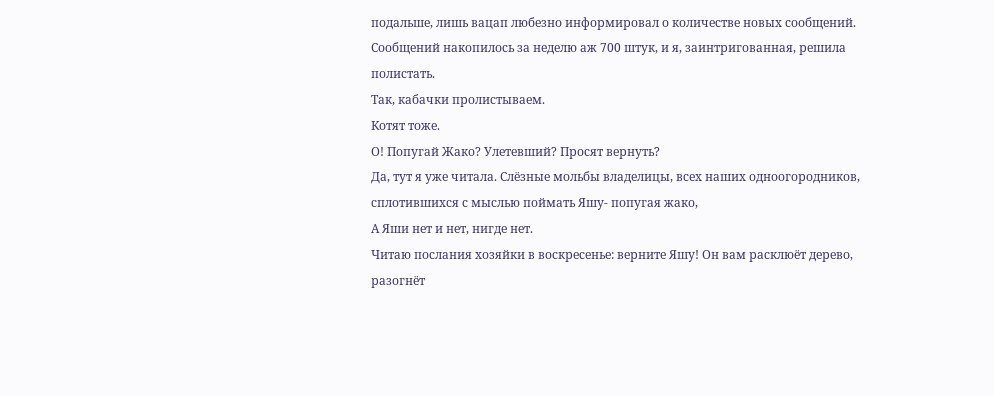подальше, лишь вацап любезно информировал о количестве новых сообщений.
Сообщений накопилось за неделю аж 700 штук, и я, заинтригованная, решила полистать.
Так, кабачки пролистываем.
Котят тоже.
О! Попугай Жако? Улетевший? Просят вернуть?
Да, тут я уже читала. Слёзные мольбы владелицы, всех наших одноогородников, сплотившихся с мыслью поймать Яшу- попугая жако,
А Яши нет и нет, нигде нет.
Читаю послания хозяйки в воскресенье: верните Яшу! Он вам расклюёт дерево, разогнёт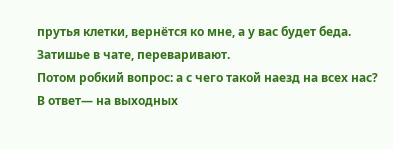прутья клетки, вернётся ко мне, а у вас будет беда.
Затишье в чате, переваривают.
Потом робкий вопрос: а с чего такой наезд на всех нас?
В ответ— на выходных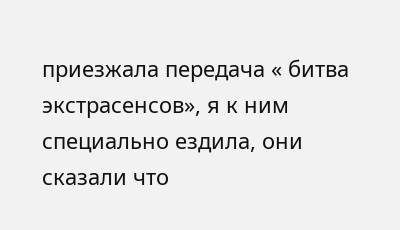приезжала передача « битва экстрасенсов», я к ним специально ездила, они сказали что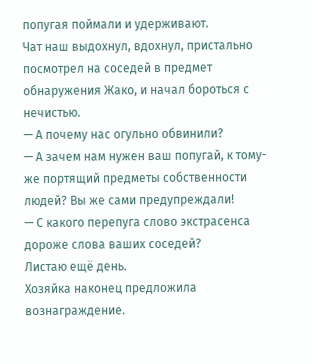попугая поймали и удерживают.
Чат наш выдохнул, вдохнул, пристально посмотрел на соседей в предмет обнаружения Жако, и начал бороться с нечистью.
— А почему нас огульно обвинили?
— А зачем нам нужен ваш попугай, к тому- же портящий предметы собственности людей? Вы же сами предупреждали!
— С какого перепуга слово экстрасенса дороже слова ваших соседей?
Листаю ещё день.
Хозяйка наконец предложила вознаграждение.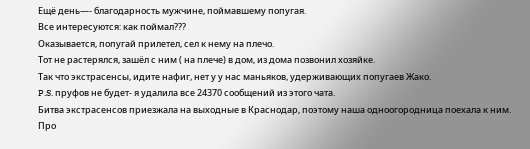Ещё день—- благодарность мужчине, поймавшему попугая.
Все интересуются: как поймал???
Оказывается, попугай прилетел, сел к нему на плечо.
Тот не растерялся, зашёл с ним ( на плече) в дом, из дома позвонил хозяйке.
Так что экстрасенсы, идите нафиг, нет у у нас маньяков, удерживающих попугаев Жако.
P.S. пруфов не будет- я удалила все 24370 сообщений из этого чата.
Битва экстрасенсов приезжала на выходные в Краснодар, поэтому наша одноогородница поехала к ним.
Про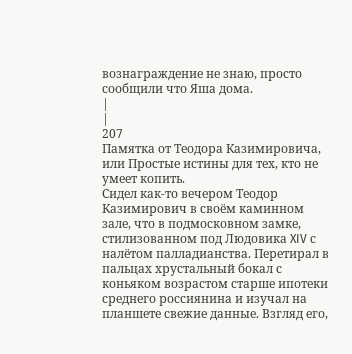вознаграждение не знаю, просто сообщили что Яша дома.
|
|
207
Памятка от Теодора Казимировича, или Простые истины для тех, кто не умеет копить.
Сидел как-то вечером Теодор Казимирович в своём каминном зале, что в подмосковном замке, стилизованном под Людовика XIV с налётом палладианства. Перетирал в пальцах хрустальный бокал с коньяком возрастом старше ипотеки среднего россиянина и изучал на планшете свежие данные. Взгляд его,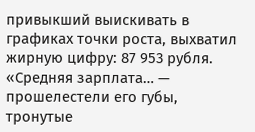привыкший выискивать в графиках точки роста, выхватил жирную цифру: 87 953 рубля.
«Средняя зарплата… — прошелестели его губы, тронутые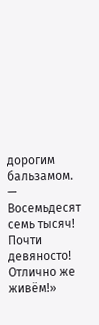дорогим бальзамом. — Восемьдесят семь тысяч! Почти девяносто! Отлично же живём!»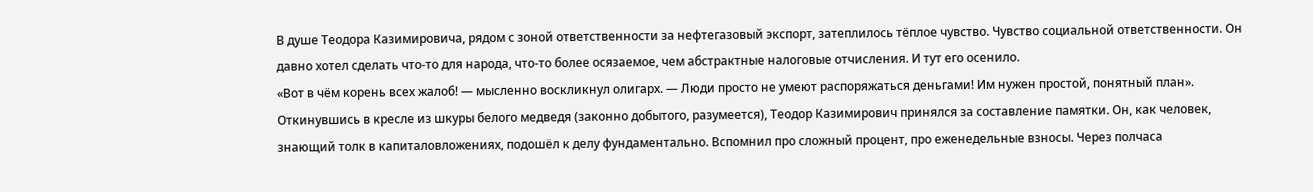В душе Теодора Казимировича, рядом с зоной ответственности за нефтегазовый экспорт, затеплилось тёплое чувство. Чувство социальной ответственности. Он давно хотел сделать что-то для народа, что-то более осязаемое, чем абстрактные налоговые отчисления. И тут его осенило.
«Вот в чём корень всех жалоб! — мысленно воскликнул олигарх. — Люди просто не умеют распоряжаться деньгами! Им нужен простой, понятный план».
Откинувшись в кресле из шкуры белого медведя (законно добытого, разумеется), Теодор Казимирович принялся за составление памятки. Он, как человек, знающий толк в капиталовложениях, подошёл к делу фундаментально. Вспомнил про сложный процент, про еженедельные взносы. Через полчаса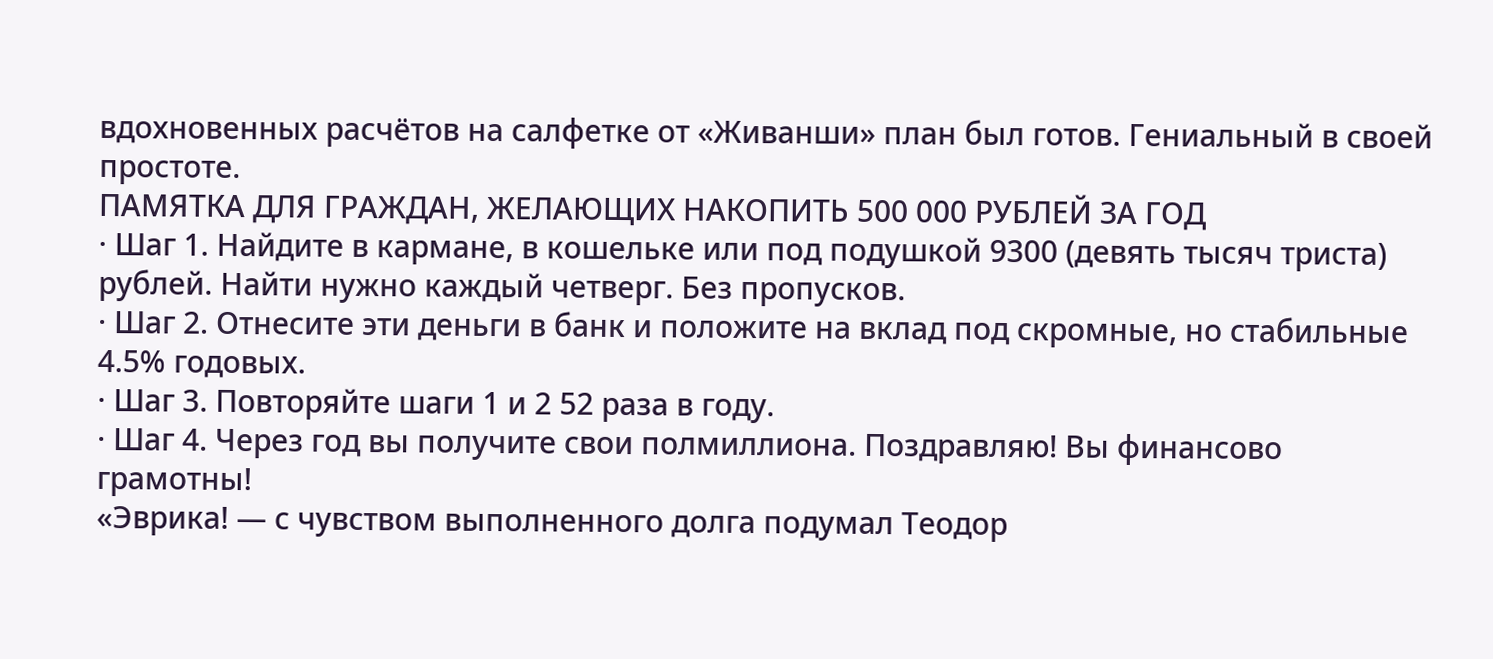вдохновенных расчётов на салфетке от «Живанши» план был готов. Гениальный в своей простоте.
ПАМЯТКА ДЛЯ ГРАЖДАН, ЖЕЛАЮЩИХ НАКОПИТЬ 500 000 РУБЛЕЙ ЗА ГОД
· Шаг 1. Найдите в кармане, в кошельке или под подушкой 9300 (девять тысяч триста) рублей. Найти нужно каждый четверг. Без пропусков.
· Шаг 2. Отнесите эти деньги в банк и положите на вклад под скромные, но стабильные 4.5% годовых.
· Шаг 3. Повторяйте шаги 1 и 2 52 раза в году.
· Шаг 4. Через год вы получите свои полмиллиона. Поздравляю! Вы финансово грамотны!
«Эврика! — с чувством выполненного долга подумал Теодор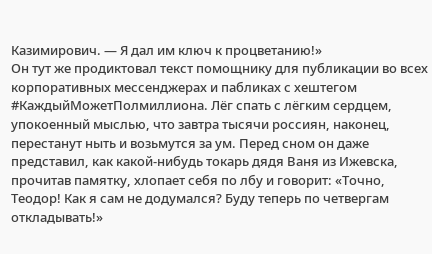Казимирович. — Я дал им ключ к процветанию!»
Он тут же продиктовал текст помощнику для публикации во всех корпоративных мессенджерах и пабликах с хештегом #КаждыйМожетПолмиллиона. Лёг спать с лёгким сердцем, упокоенный мыслью, что завтра тысячи россиян, наконец, перестанут ныть и возьмутся за ум. Перед сном он даже представил, как какой-нибудь токарь дядя Ваня из Ижевска, прочитав памятку, хлопает себя по лбу и говорит: «Точно, Теодор! Как я сам не додумался? Буду теперь по четвергам откладывать!»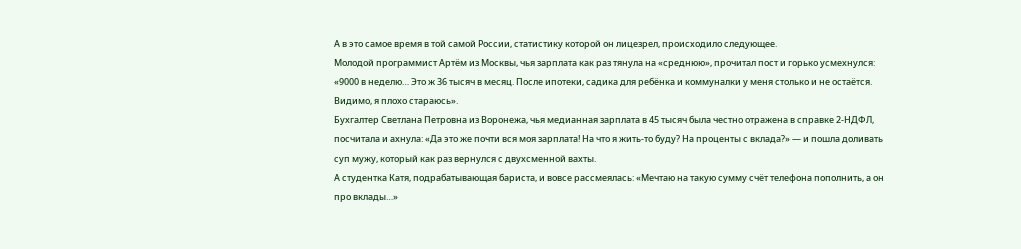А в это самое время в той самой России, статистику которой он лицезрел, происходило следующее.
Молодой программист Артём из Москвы, чья зарплата как раз тянула на «среднюю», прочитал пост и горько усмехнулся: «9000 в неделю… Это ж 36 тысяч в месяц. После ипотеки, садика для ребёнка и коммуналки у меня столько и не остаётся. Видимо, я плохо стараюсь».
Бухгалтер Светлана Петровна из Воронежа, чья медианная зарплата в 45 тысяч была честно отражена в справке 2-НДФЛ, посчитала и ахнула: «Да это же почти вся моя зарплата! На что я жить-то буду? На проценты с вклада?» — и пошла доливать суп мужу, который как раз вернулся с двухсменной вахты.
А студентка Катя, подрабатывающая бариста, и вовсе рассмеялась: «Мечтаю на такую сумму счёт телефона пополнить, а он про вклады…»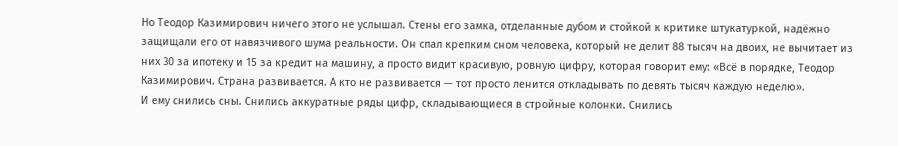Но Теодор Казимирович ничего этого не услышал. Стены его замка, отделанные дубом и стойкой к критике штукатуркой, надёжно защищали его от навязчивого шума реальности. Он спал крепким сном человека, который не делит 88 тысяч на двоих, не вычитает из них 30 за ипотеку и 15 за кредит на машину, а просто видит красивую, ровную цифру, которая говорит ему: «Всё в порядке, Теодор Казимирович. Страна развивается. А кто не развивается — тот просто ленится откладывать по девять тысяч каждую неделю».
И ему снились сны. Снились аккуратные ряды цифр, складывающиеся в стройные колонки. Снились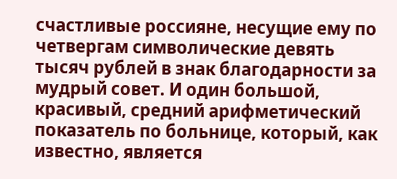счастливые россияне, несущие ему по четвергам символические девять тысяч рублей в знак благодарности за мудрый совет. И один большой, красивый, средний арифметический показатель по больнице, который, как известно, является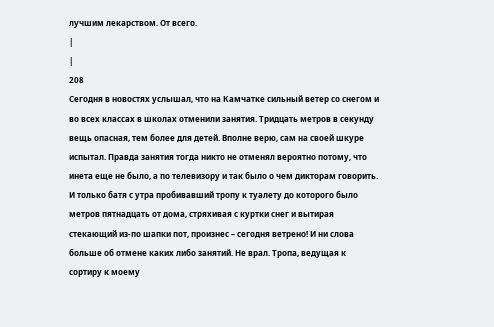лучшим лекарством. От всего.
|
|
208
Сегодня в новостях услышал, что на Камчатке сильный ветер со снегом и во всех классах в школах отменили занятия. Тридцать метров в секунду вещь опасная, тем более для детей. Вполне верю, сам на своей шкуре испытал. Правда занятия тогда никто не отменял вероятно потому, что инета еще не было, а по телевизору и так было о чем дикторам говорить. И только батя с утра пробивавший тропу к туалету до которого было метров пятнадцать от дома, стряхивая с куртки снег и вытирая стекающий из-по шапки пот, произнес – сегодня ветрено! И ни слова больше об отмене каких либо занятий. Не врал. Тропа, ведущая к сортиру к моему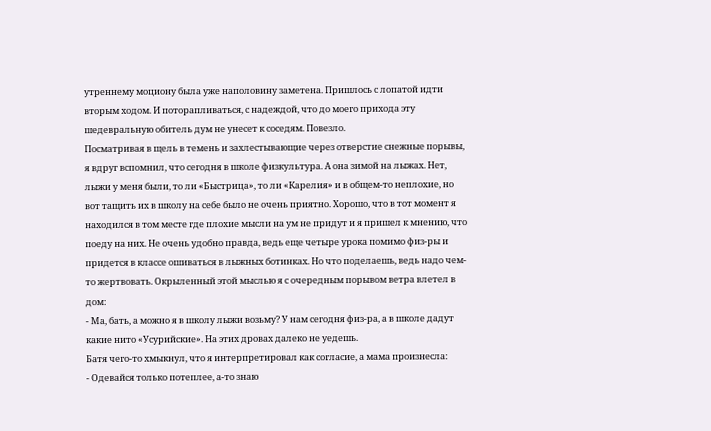утреннему моциону была уже наполовину заметена. Пришлось с лопатой идти вторым ходом. И поторапливаться, с надеждой, что до моего прихода эту шедевральную обитель дум не унесет к соседям. Повезло.
Посматривая в щель в темень и захлестывающие через отверстие снежные порывы, я вдруг вспомнил, что сегодня в школе физкультура. А она зимой на лыжах. Нет, лыжи у меня были, то ли «Быстрица», то ли «Карелия» и в общем-то неплохие, но вот тащить их в школу на себе было не очень приятно. Хорошо, что в тот момент я находился в том месте где плохие мысли на ум не придут и я пришел к мнению, что поеду на них. Не очень удобно правда, ведь еще четыре урока помимо физ-ры и придется в классе ошиваться в лыжных ботинках. Но что поделаешь, ведь надо чем-то жертвовать. Окрыленный этой мыслью я с очередным порывом ветра влетел в дом:
- Ма, бать, а можно я в школу лыжи возьму? У нам сегодня физ-ра, а в школе дадут какие нито «Усурийские». На этих дровах далеко не уедешь.
Батя чего-то хмыкнул, что я интерпретировал как согласие, а мама произнесла:
- Одевайся только потеплее, а-то знаю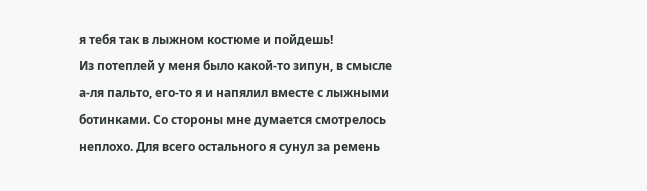я тебя так в лыжном костюме и пойдешь!
Из потеплей у меня было какой-то зипун, в смысле а-ля пальто, его-то я и напялил вместе с лыжными ботинками. Со стороны мне думается смотрелось неплохо. Для всего остального я сунул за ремень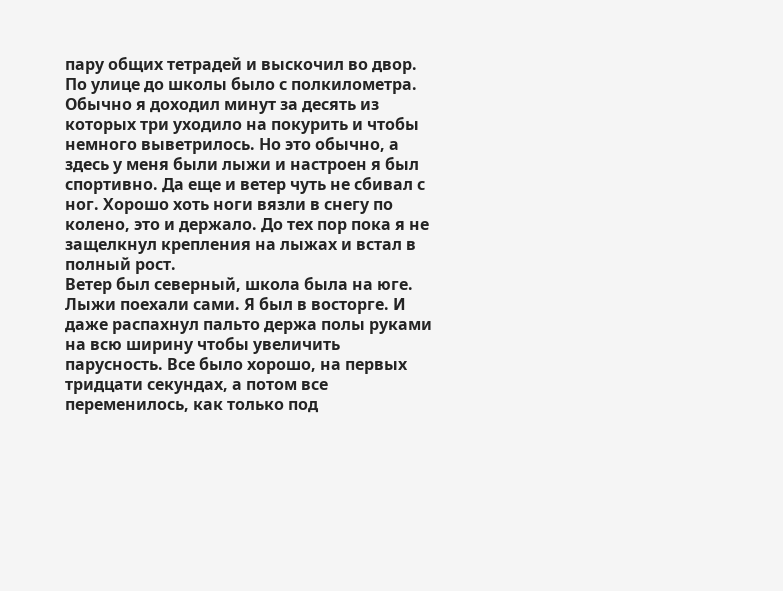пару общих тетрадей и выскочил во двор.
По улице до школы было с полкилометра. Обычно я доходил минут за десять из которых три уходило на покурить и чтобы немного выветрилось. Но это обычно, а здесь у меня были лыжи и настроен я был спортивно. Да еще и ветер чуть не сбивал с ног. Хорошо хоть ноги вязли в снегу по колено, это и держало. До тех пор пока я не защелкнул крепления на лыжах и встал в полный рост.
Ветер был северный, школа была на юге. Лыжи поехали сами. Я был в восторге. И даже распахнул пальто держа полы руками на всю ширину чтобы увеличить парусность. Все было хорошо, на первых тридцати секундах, а потом все переменилось, как только под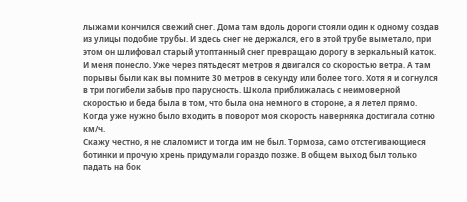лыжами кончился свежий снег. Дома там вдоль дороги стояли один к одному создав из улицы подобие трубы. И здесь снег не держался, его в этой трубе выметало, при этом он шлифовал старый утоптанный снег превращаю дорогу в зеркальный каток. И меня понесло. Уже через пятьдесят метров я двигался со скоростью ветра. А там порывы были как вы помните 30 метров в секунду или более того. Хотя я и согнулся в три погибели забыв про парусность. Школа приближалась с неимоверной скоростью и беда была в том, что была она немного в стороне, а я летел прямо. Когда уже нужно было входить в поворот моя скорость наверняка достигала сотню км/ч.
Скажу честно, я не слаломист и тогда им не был. Тормоза, само отстегивающиеся ботинки и прочую хрень придумали гораздо позже. В общем выход был только падать на бок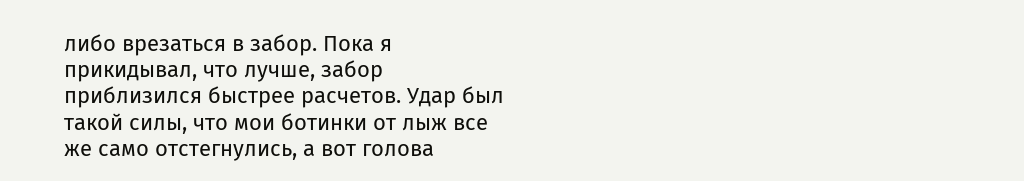либо врезаться в забор. Пока я прикидывал, что лучше, забор приблизился быстрее расчетов. Удар был такой силы, что мои ботинки от лыж все же само отстегнулись, а вот голова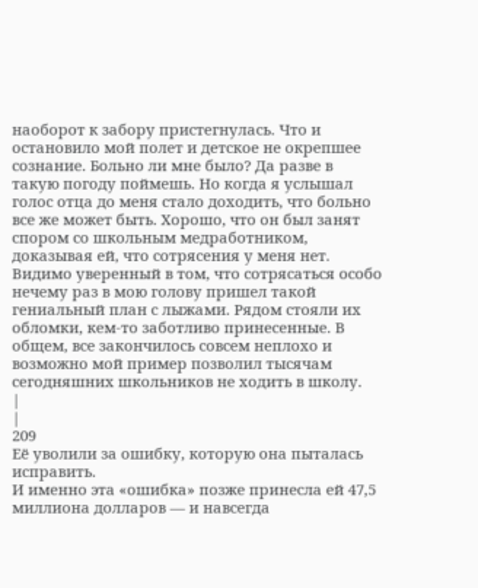наоборот к забору пристегнулась. Что и остановило мой полет и детское не окрепшее сознание. Больно ли мне было? Да разве в такую погоду поймешь. Но когда я услышал голос отца до меня стало доходить, что больно все же может быть. Хорошо, что он был занят спором со школьным медработником, доказывая ей, что сотрясения у меня нет. Видимо уверенный в том, что сотрясаться особо нечему раз в мою голову пришел такой гениальный план с лыжами. Рядом стояли их обломки, кем-то заботливо принесенные. В общем, все закончилось совсем неплохо и возможно мой пример позволил тысячам сегодняшних школьников не ходить в школу.
|
|
209
Её уволили за ошибку, которую она пыталась исправить.
И именно эта «ошибка» позже принесла ей 47,5 миллиона долларов — и навсегда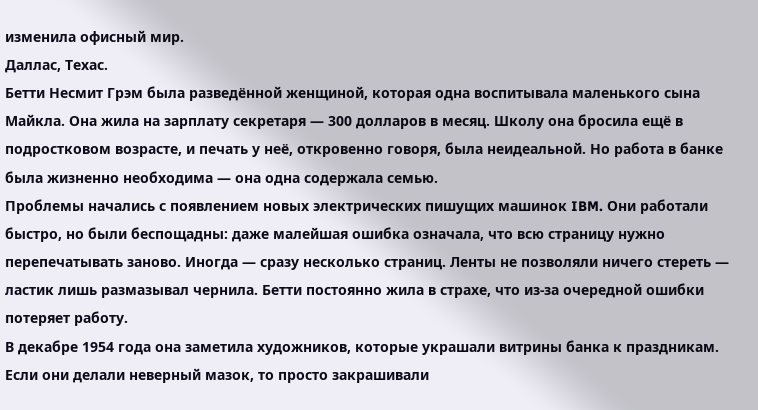изменила офисный мир.
Даллас, Техас.
Бетти Несмит Грэм была разведённой женщиной, которая одна воспитывала маленького сына Майкла. Она жила на зарплату секретаря — 300 долларов в месяц. Школу она бросила ещё в подростковом возрасте, и печать у неё, откровенно говоря, была неидеальной. Но работа в банке была жизненно необходима — она одна содержала семью.
Проблемы начались с появлением новых электрических пишущих машинок IBM. Они работали быстро, но были беспощадны: даже малейшая ошибка означала, что всю страницу нужно перепечатывать заново. Иногда — сразу несколько страниц. Ленты не позволяли ничего стереть — ластик лишь размазывал чернила. Бетти постоянно жила в страхе, что из-за очередной ошибки потеряет работу.
В декабре 1954 года она заметила художников, которые украшали витрины банка к праздникам. Если они делали неверный мазок, то просто закрашивали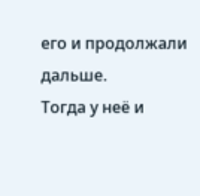его и продолжали дальше.
Тогда у неё и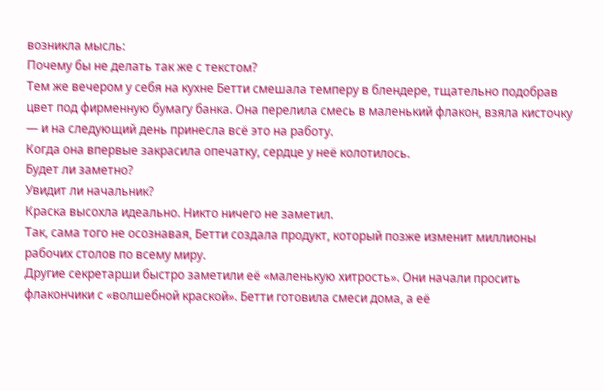возникла мысль:
Почему бы не делать так же с текстом?
Тем же вечером у себя на кухне Бетти смешала темперу в блендере, тщательно подобрав цвет под фирменную бумагу банка. Она перелила смесь в маленький флакон, взяла кисточку — и на следующий день принесла всё это на работу.
Когда она впервые закрасила опечатку, сердце у неё колотилось.
Будет ли заметно?
Увидит ли начальник?
Краска высохла идеально. Никто ничего не заметил.
Так, сама того не осознавая, Бетти создала продукт, который позже изменит миллионы рабочих столов по всему миру.
Другие секретарши быстро заметили её «маленькую хитрость». Они начали просить флакончики с «волшебной краской». Бетти готовила смеси дома, а её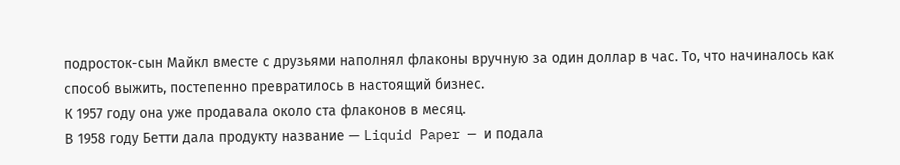подросток-сын Майкл вместе с друзьями наполнял флаконы вручную за один доллар в час. То, что начиналось как способ выжить, постепенно превратилось в настоящий бизнес.
К 1957 году она уже продавала около ста флаконов в месяц.
В 1958 году Бетти дала продукту название — Liquid Paper — и подала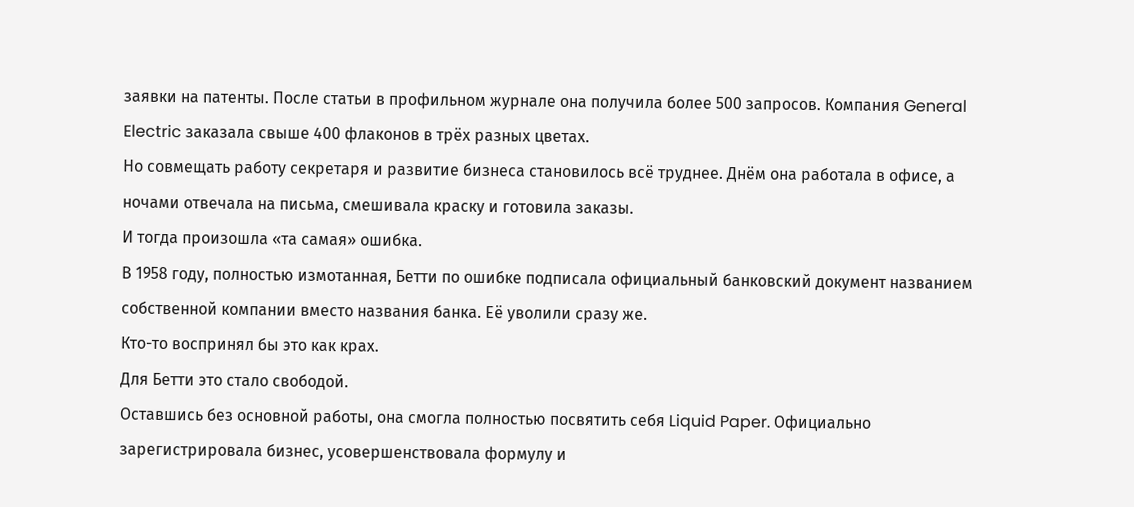заявки на патенты. После статьи в профильном журнале она получила более 500 запросов. Компания General Electric заказала свыше 400 флаконов в трёх разных цветах.
Но совмещать работу секретаря и развитие бизнеса становилось всё труднее. Днём она работала в офисе, а ночами отвечала на письма, смешивала краску и готовила заказы.
И тогда произошла «та самая» ошибка.
В 1958 году, полностью измотанная, Бетти по ошибке подписала официальный банковский документ названием собственной компании вместо названия банка. Её уволили сразу же.
Кто-то воспринял бы это как крах.
Для Бетти это стало свободой.
Оставшись без основной работы, она смогла полностью посвятить себя Liquid Paper. Официально зарегистрировала бизнес, усовершенствовала формулу и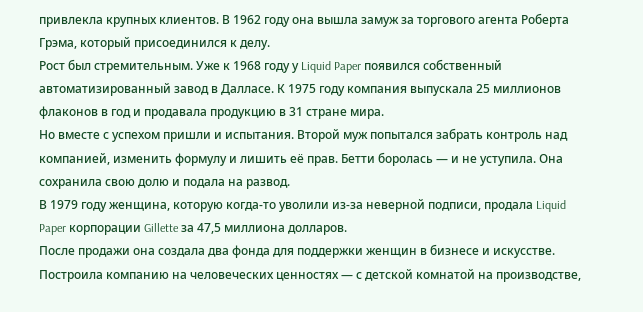привлекла крупных клиентов. В 1962 году она вышла замуж за торгового агента Роберта Грэма, который присоединился к делу.
Рост был стремительным. Уже к 1968 году у Liquid Paper появился собственный автоматизированный завод в Далласе. К 1975 году компания выпускала 25 миллионов флаконов в год и продавала продукцию в 31 стране мира.
Но вместе с успехом пришли и испытания. Второй муж попытался забрать контроль над компанией, изменить формулу и лишить её прав. Бетти боролась — и не уступила. Она сохранила свою долю и подала на развод.
В 1979 году женщина, которую когда-то уволили из-за неверной подписи, продала Liquid Paper корпорации Gillette за 47,5 миллиона долларов.
После продажи она создала два фонда для поддержки женщин в бизнесе и искусстве. Построила компанию на человеческих ценностях — с детской комнатой на производстве,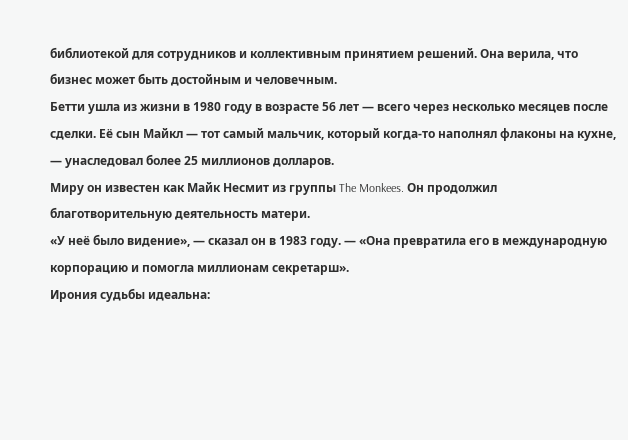библиотекой для сотрудников и коллективным принятием решений. Она верила, что бизнес может быть достойным и человечным.
Бетти ушла из жизни в 1980 году в возрасте 56 лет — всего через несколько месяцев после сделки. Её сын Майкл — тот самый мальчик, который когда-то наполнял флаконы на кухне, — унаследовал более 25 миллионов долларов.
Миру он известен как Майк Несмит из группы The Monkees. Он продолжил благотворительную деятельность матери.
«У неё было видение», — сказал он в 1983 году. — «Она превратила его в международную корпорацию и помогла миллионам секретарш».
Ирония судьбы идеальна: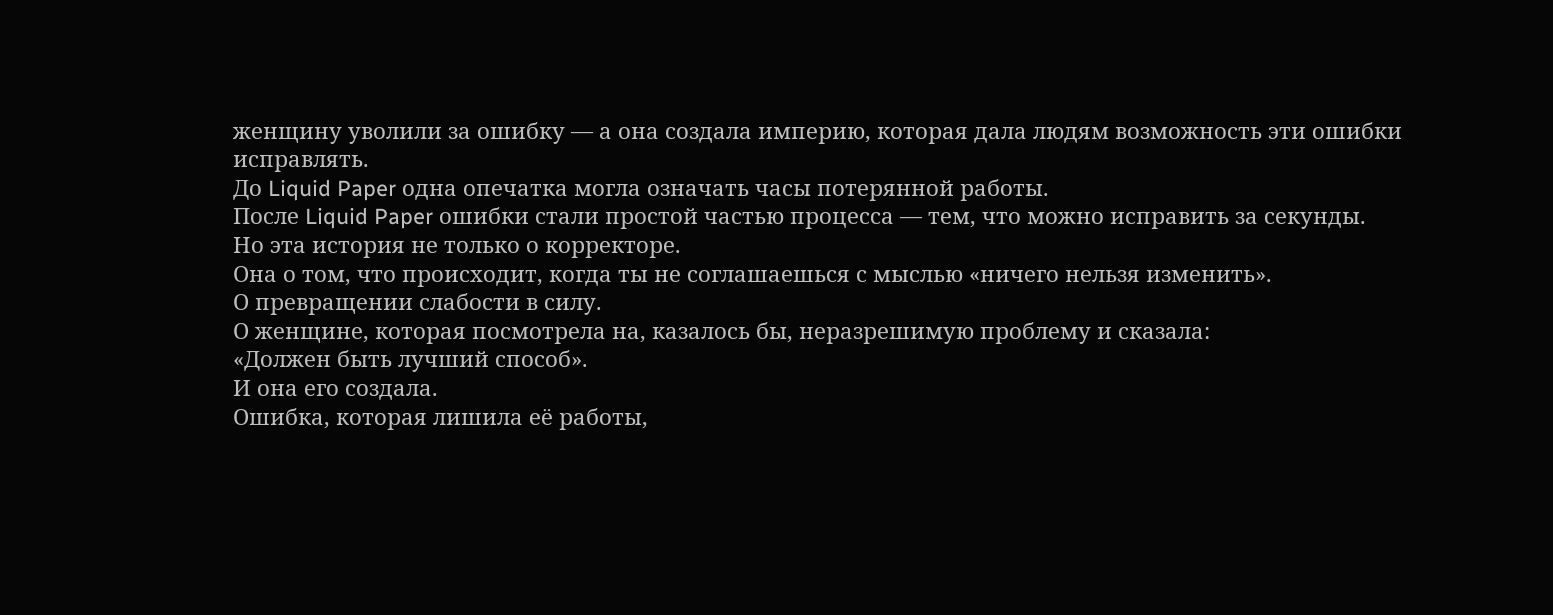женщину уволили за ошибку — а она создала империю, которая дала людям возможность эти ошибки исправлять.
До Liquid Paper одна опечатка могла означать часы потерянной работы.
После Liquid Paper ошибки стали простой частью процесса — тем, что можно исправить за секунды.
Но эта история не только о корректоре.
Она о том, что происходит, когда ты не соглашаешься с мыслью «ничего нельзя изменить».
О превращении слабости в силу.
О женщине, которая посмотрела на, казалось бы, неразрешимую проблему и сказала:
«Должен быть лучший способ».
И она его создала.
Ошибка, которая лишила её работы,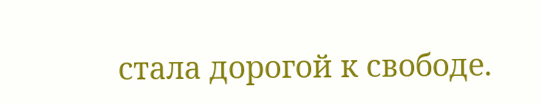стала дорогой к свободе.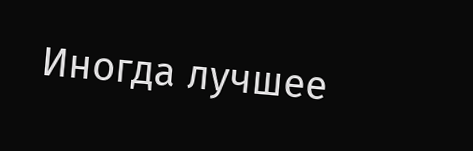Иногда лучшее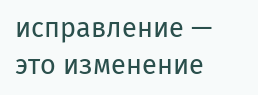исправление — это изменение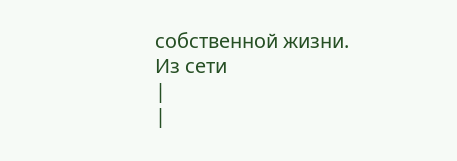собственной жизни.
Из сети
|
|